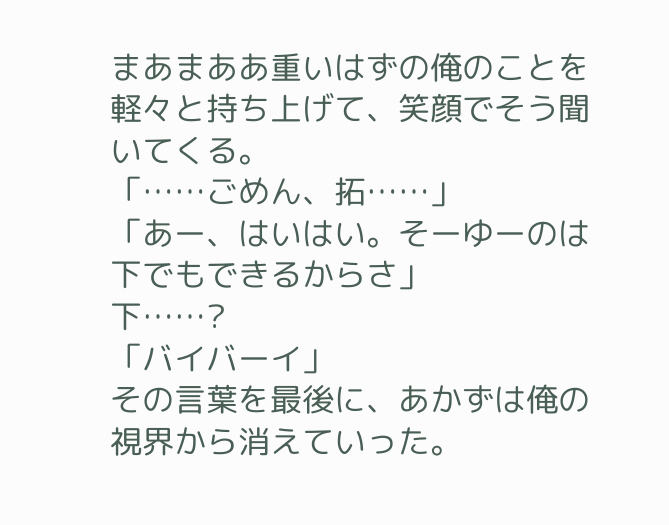まあまああ重いはずの俺のことを軽々と持ち上げて、笑顔でそう聞いてくる。
「……ごめん、拓……」
「あー、はいはい。そーゆーのは下でもできるからさ」
下……?
「バイバーイ」
その言葉を最後に、あかずは俺の視界から消えていった。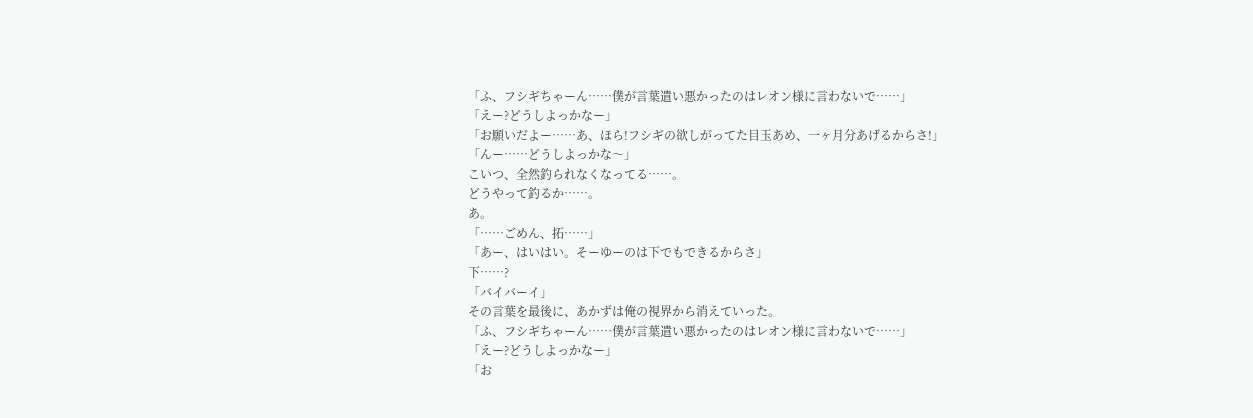「ふ、フシギちゃーん……僕が言葉遣い悪かったのはレオン様に言わないで……」
「えー?どうしよっかなー」
「お願いだよー……あ、ほら!フシギの欲しがってた目玉あめ、一ヶ月分あげるからさ!」
「んー……どうしよっかな〜」
こいつ、全然釣られなくなってる……。
どうやって釣るか……。
あ。
「……ごめん、拓……」
「あー、はいはい。そーゆーのは下でもできるからさ」
下……?
「バイバーイ」
その言葉を最後に、あかずは俺の視界から消えていった。
「ふ、フシギちゃーん……僕が言葉遣い悪かったのはレオン様に言わないで……」
「えー?どうしよっかなー」
「お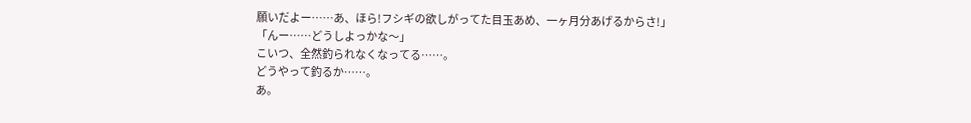願いだよー……あ、ほら!フシギの欲しがってた目玉あめ、一ヶ月分あげるからさ!」
「んー……どうしよっかな〜」
こいつ、全然釣られなくなってる……。
どうやって釣るか……。
あ。